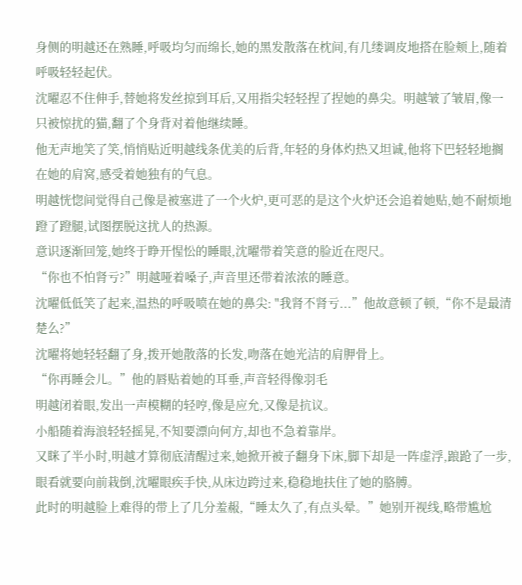身侧的明越还在熟睡,呼吸均匀而绵长,她的黑发散落在枕间,有几缕调皮地搭在脸颊上,随着呼吸轻轻起伏。
沈曜忍不住伸手,替她将发丝掠到耳后,又用指尖轻轻捏了捏她的鼻尖。明越皱了皱眉,像一只被惊扰的猫,翻了个身背对着他继续睡。
他无声地笑了笑,悄悄贴近明越线条优美的后背,年轻的身体灼热又坦诚,他将下巴轻轻地搁在她的肩窝,感受着她独有的气息。
明越恍惚间觉得自己像是被塞进了一个火炉,更可恶的是这个火炉还会追着她贴,她不耐烦地蹬了蹬腿,试图摆脱这扰人的热源。
意识逐渐回笼,她终于睁开惺忪的睡眼,沈曜带着笑意的脸近在咫尺。
“你也不怕肾亏?”明越哑着嗓子,声音里还带着浓浓的睡意。
沈曜低低笑了起来,温热的呼吸喷在她的鼻尖: "我肾不肾亏...”他故意顿了顿,“你不是最清楚么?”
沈曜将她轻轻翻了身,拨开她散落的长发,吻落在她光洁的肩胛骨上。
“你再睡会儿。”他的唇贴着她的耳垂,声音轻得像羽毛
明越闭着眼,发出一声模糊的轻哼,像是应允,又像是抗议。
小船随着海浪轻轻摇晃,不知要漂向何方,却也不急着靠岸。
又眯了半小时,明越才算彻底清醒过来,她掀开被子翻身下床,脚下却是一阵虚浮,踉跄了一步,眼看就要向前栽倒,沈曜眼疾手快,从床边跨过来,稳稳地扶住了她的胳膊。
此时的明越脸上难得的带上了几分羞赧,“睡太久了,有点头晕。”她别开视线,略带尴尬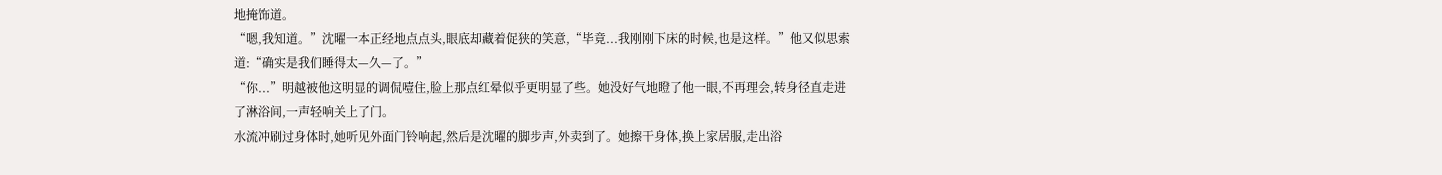地掩饰道。
“嗯,我知道。”沈曜一本正经地点点头,眼底却藏着促狭的笑意,“毕竟...我刚刚下床的时候,也是这样。”他又似思索道:“确实是我们睡得太—久—了。”
“你...”明越被他这明显的调侃噎住,脸上那点红晕似乎更明显了些。她没好气地瞪了他一眼,不再理会,转身径直走进了淋浴间,一声轻响关上了门。
水流冲刷过身体时,她听见外面门铃响起,然后是沈曜的脚步声,外卖到了。她擦干身体,换上家居服,走出浴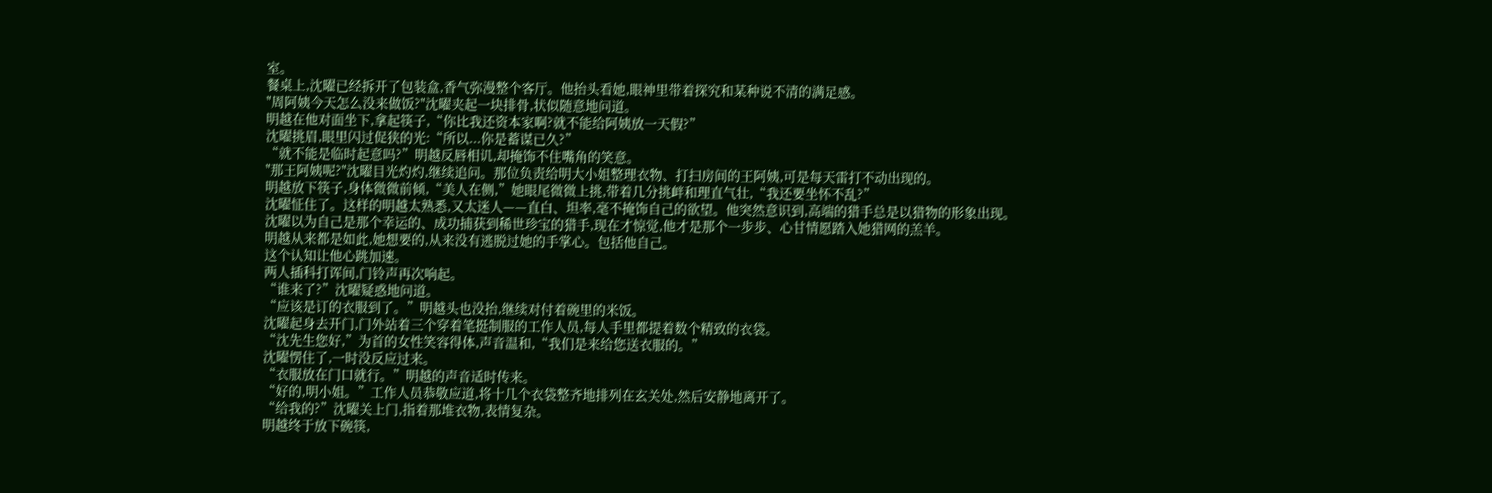室。
餐桌上,沈曜已经拆开了包装盒,香气弥漫整个客厅。他抬头看她,眼神里带着探究和某种说不清的满足感。
"周阿姨今天怎么没来做饭?"沈曜夹起一块排骨,状似随意地问道。
明越在他对面坐下,拿起筷子,“你比我还资本家啊?就不能给阿姨放一天假?”
沈曜挑眉,眼里闪过促狭的光:“所以...你是蓄谋已久?”
“就不能是临时起意吗?”明越反唇相讥,却掩饰不住嘴角的笑意。
"那王阿姨呢?"沈曜目光灼灼,继续追问。那位负责给明大小姐整理衣物、打扫房间的王阿姨,可是每天雷打不动出现的。
明越放下筷子,身体微微前倾,“美人在侧,”她眼尾微微上挑,带着几分挑衅和理直气壮,“我还要坐怀不乱?”
沈曜怔住了。这样的明越太熟悉,又太迷人——直白、坦率,毫不掩饰自己的欲望。他突然意识到,高端的猎手总是以猎物的形象出现。
沈曜以为自己是那个幸运的、成功捕获到稀世珍宝的猎手,现在才惊觉,他才是那个一步步、心甘情愿踏入她猎网的羔羊。
明越从来都是如此,她想要的,从来没有逃脱过她的手掌心。包括他自己。
这个认知让他心跳加速。
两人插科打诨间,门铃声再次响起。
“谁来了?”沈曜疑惑地问道。
“应该是订的衣服到了。”明越头也没抬,继续对付着碗里的米饭。
沈曜起身去开门,门外站着三个穿着笔挺制服的工作人员,每人手里都提着数个精致的衣袋。
“沈先生您好,”为首的女性笑容得体,声音温和,“我们是来给您送衣服的。”
沈曜愣住了,一时没反应过来。
“衣服放在门口就行。”明越的声音适时传来。
“好的,明小姐。”工作人员恭敬应道,将十几个衣袋整齐地排列在玄关处,然后安静地离开了。
“给我的?”沈曜关上门,指着那堆衣物,表情复杂。
明越终于放下碗筷,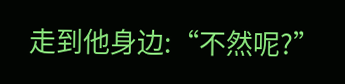走到他身边:“不然呢?”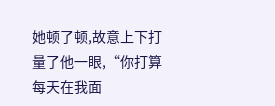她顿了顿,故意上下打量了他一眼,“你打算每天在我面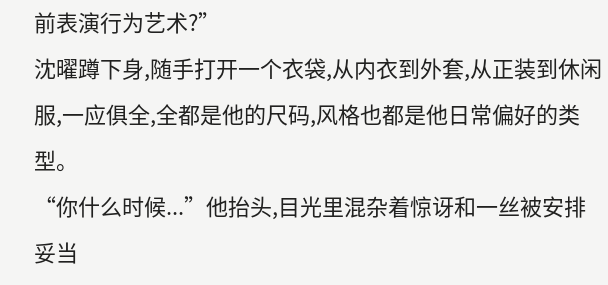前表演行为艺术?”
沈曜蹲下身,随手打开一个衣袋,从内衣到外套,从正装到休闲服,一应俱全,全都是他的尺码,风格也都是他日常偏好的类型。
“你什么时候...”他抬头,目光里混杂着惊讶和一丝被安排妥当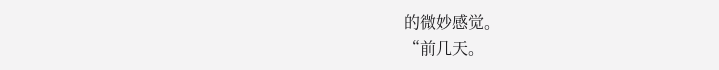的微妙感觉。
“前几天。